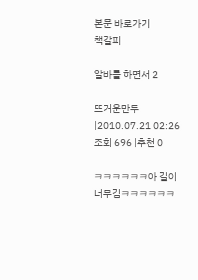본문 바로가기
책갈피

알바를 하면서 2

뜨거운만두 |2010.07.21 02:26
조회 696 |추천 0

ㅋㅋㅋㅋㅋㅋ아 길이 너무김ㅋㅋㅋㅋㅋㅋ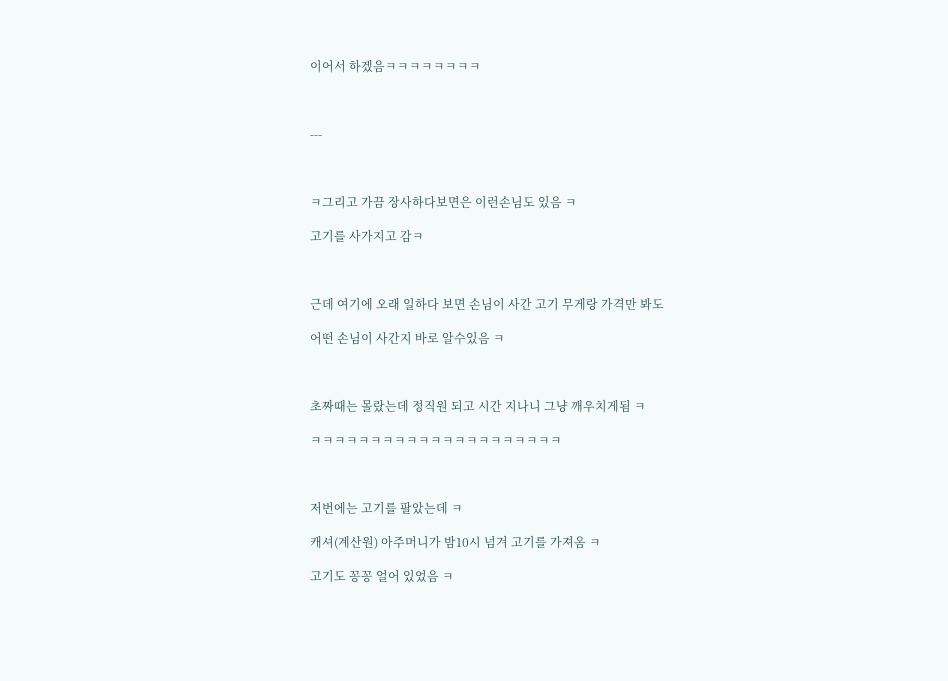이어서 하겠음ㅋㅋㅋㅋㅋㅋㅋㅋ



---



ㅋ그리고 가끔 장사하다보면은 이런손님도 있음 ㅋ

고기를 사가지고 감ㅋ



근데 여기에 오래 일하다 보면 손님이 사간 고기 무게랑 가격만 봐도

어떤 손님이 사간지 바로 알수있음 ㅋ



초짜때는 몰랐는데 정직원 되고 시간 지나니 그냥 깨우치게됨 ㅋ

ㅋㅋㅋㅋㅋㅋㅋㅋㅋㅋㅋㅋㅋㅋㅋㅋㅋㅋㅋㅋㅋ



저번에는 고기를 팔았는데 ㅋ

캐셔(계산원) 아주머니가 밤10시 넘겨 고기를 가져옴 ㅋ

고기도 꽁꽁 얼어 있었음 ㅋ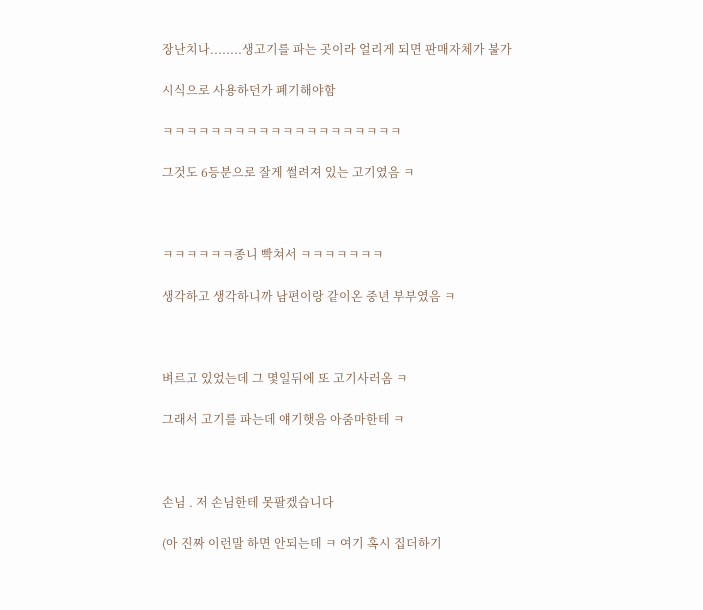장난치나........생고기를 파는 곳이라 얼리게 되면 판매자체가 불가

시식으로 사용하던가 폐기해야함

ㅋㅋㅋㅋㅋㅋㅋㅋㅋㅋㅋㅋㅋㅋㅋㅋㅋㅋㅋㅋ

그것도 6등분으로 잘게 썰려져 있는 고기였음 ㅋ



ㅋㅋㅋㅋㅋㅋ종니 빡쳐서 ㅋㅋㅋㅋㅋㅋㅋ

생각하고 생각하니까 남편이랑 같이온 중년 부부였음 ㅋ



벼르고 있었는데 그 몇일뒤에 또 고기사러옴 ㅋ

그래서 고기를 파는데 얘기햇음 아줌마한테 ㅋ



손님 . 저 손님한테 못팔겠습니다

(아 진짜 이런말 하면 안되는데 ㅋ 여기 혹시 집더하기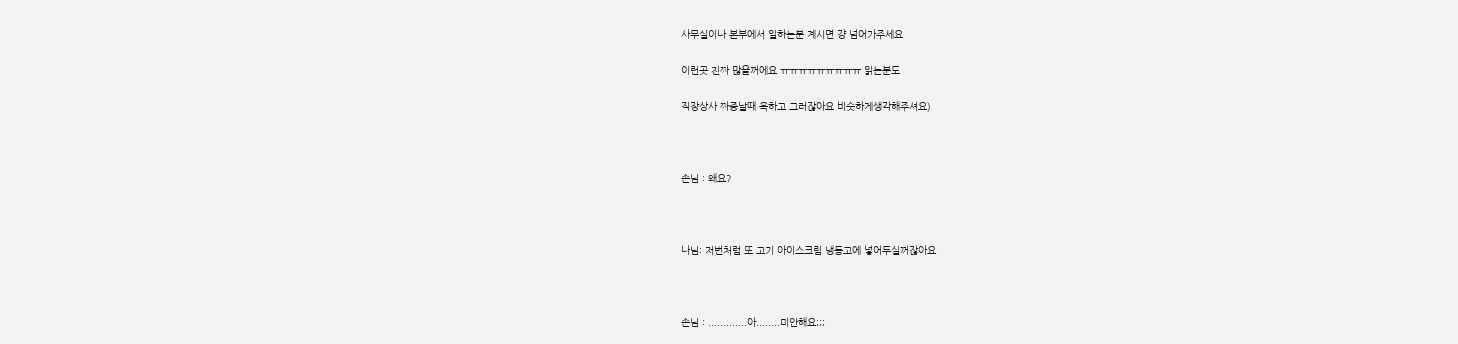사무실이나 본부에서 일하는분 계시면 걍 넘어가주세요

이런곳 진짜 많을꺼에요 ㅠㅠㅠㅠㅠㅠㅠㅠㅠ 읽는분도

직장상사 짜증날때 욕하고 그러잖아요 비슷하게생각해주셔요)



손님 : 왜요?



나님: 저번처럼 또 고기 아이스크림 냉동고에 넣어두실꺼잖아요



손님 : .............아........미안해요;;;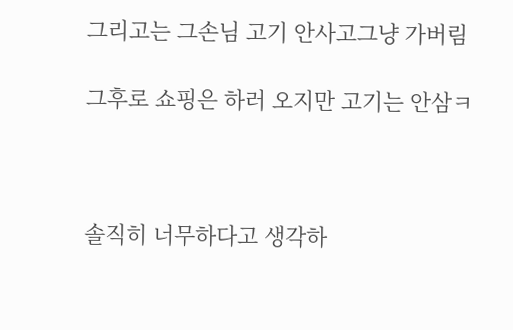그리고는 그손님 고기 안사고그냥 가버림

그후로 쇼핑은 하러 오지만 고기는 안삼ㅋ



솔직히 너무하다고 생각하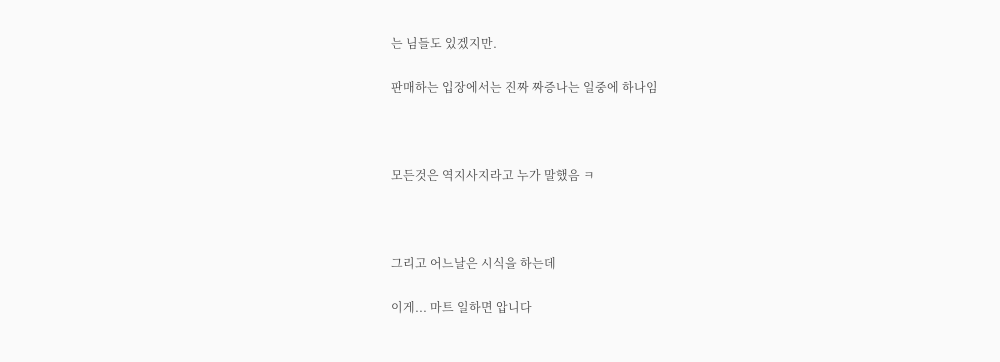는 님들도 있겠지만.

판매하는 입장에서는 진짜 짜증나는 일중에 하나임



모든것은 역지사지라고 누가 말했음 ㅋ



그리고 어느날은 시식을 하는데

이게... 마트 일하면 압니다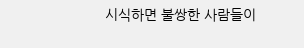시식하면 불쌍한 사람들이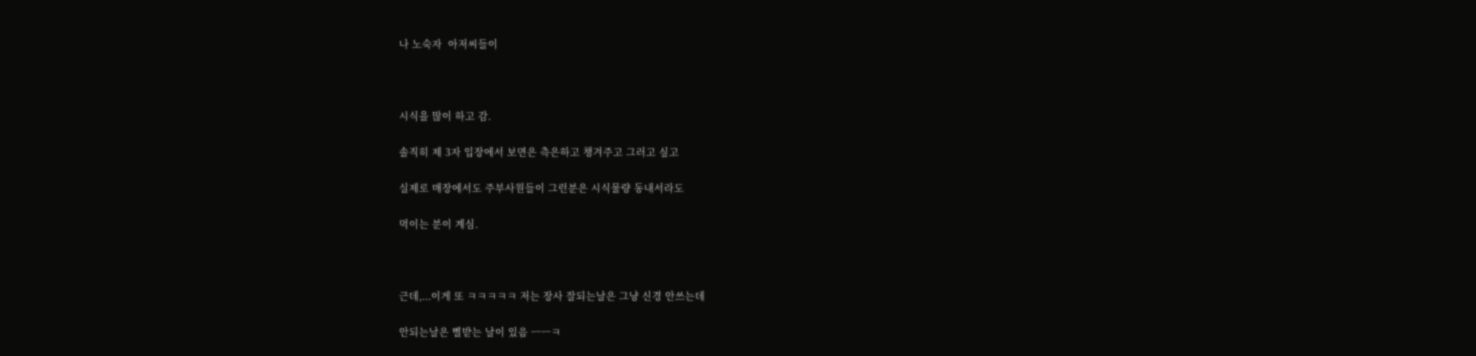나 노숙자  아저씨들이



시식을 많이 하고 감.

솔직히 제 3자 입장에서 보면은 측은하고 챙겨주고 그러고 싶고

실제로 매장에서도 주부사원들이 그런분은 시식물량 동내서라도

먹이는 분이 계심.



근데,...이게 또 ㅋㅋㅋㅋㅋ 저는 장사 잘되는날은 그냥 신경 안쓰는데

안되는날은 삘받는 날이 있음 ㅡㅡㅋ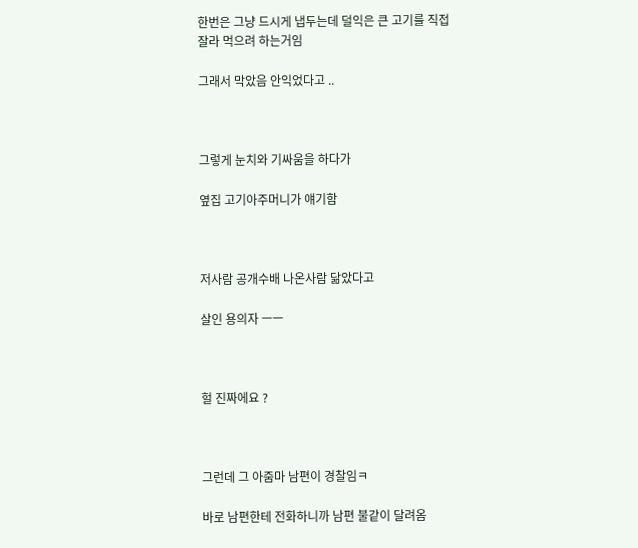한번은 그냥 드시게 냅두는데 덜익은 큰 고기를 직접 잘라 먹으려 하는거임

그래서 막았음 안익었다고 ..



그렇게 눈치와 기싸움을 하다가

옆집 고기아주머니가 얘기함



저사람 공개수배 나온사람 닮았다고

살인 용의자 ㅡㅡ



헐 진짜에요 ?



그런데 그 아줌마 남편이 경찰임ㅋ

바로 남편한테 전화하니까 남편 불같이 달려옴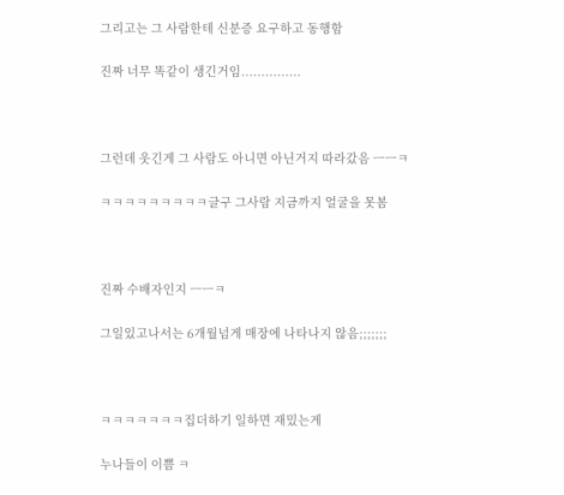그리고는 그 사람한테 신분증 요구하고 동행함

진짜 너무 똑같이 생긴거임...............



그런데 웃긴게 그 사람도 아니면 아닌거지 따라갔음 ㅡㅡㅋ

ㅋㅋㅋㅋㅋㅋㅋㅋㅋ글구 그사람 지금까지 얼굴을 못봄



진짜 수배자인지 ㅡㅡㅋ

그일있고나서는 6개월넘게 매장에 나타나지 않음;;;;;;;



ㅋㅋㅋㅋㅋㅋㅋ집더하기 일하면 재밌는게

누나들이 이쁨 ㅋ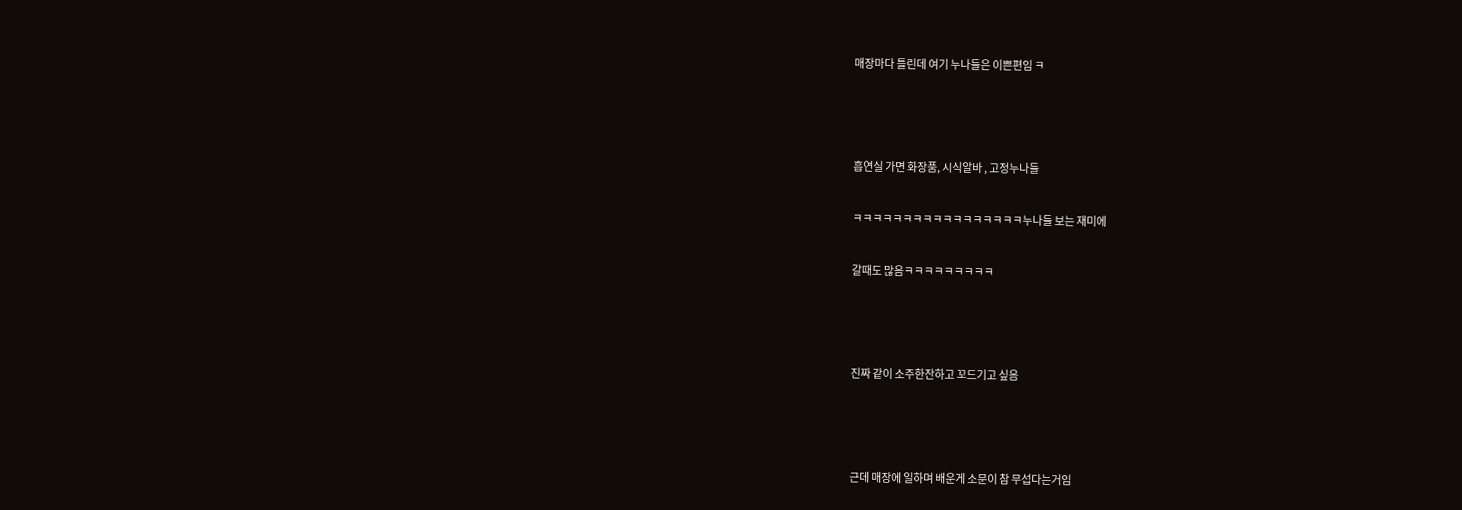매장마다 틀린데 여기 누나들은 이쁜편임 ㅋ



흡연실 가면 화장품, 시식알바 , 고정누나들

ㅋㅋㅋㅋㅋㅋㅋㅋㅋㅋㅋㅋㅋㅋㅋㅋㅋ누나들 보는 재미에

갈때도 많음ㅋㅋㅋㅋㅋㅋㅋㅋㅋ



진짜 같이 소주한잔하고 꼬드기고 싶음



근데 매장에 일하며 배운게 소문이 참 무섭다는거임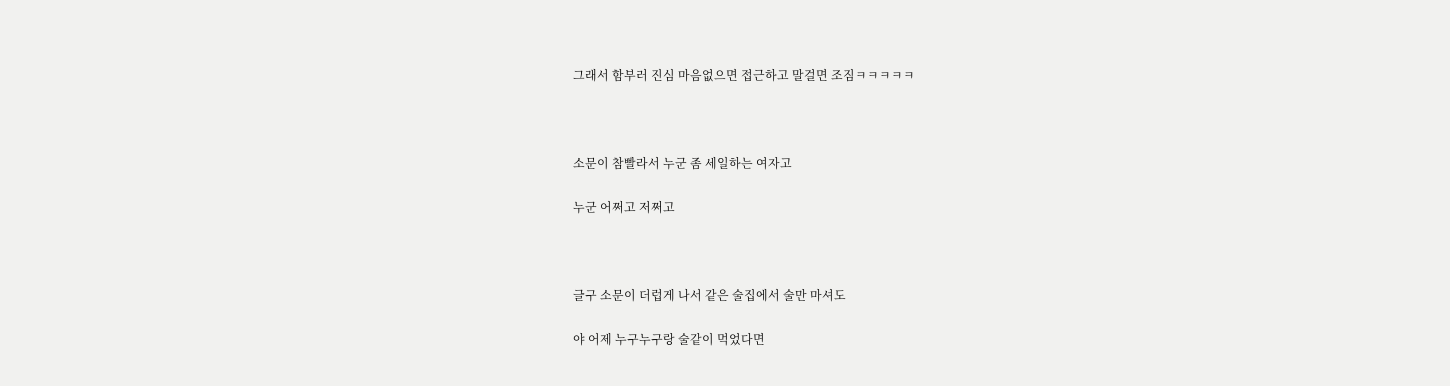그래서 함부러 진심 마음없으면 접근하고 말걸면 조짐ㅋㅋㅋㅋㅋ



소문이 참빨라서 누군 좀 세일하는 여자고

누군 어쩌고 저쩌고



글구 소문이 더럽게 나서 같은 술집에서 술만 마셔도

야 어제 누구누구랑 술같이 먹었다면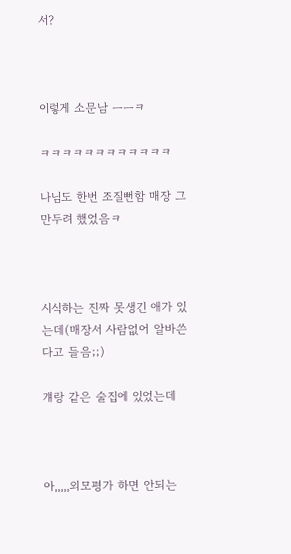서?



이렇게 소문남 ㅡㅡㅋ

ㅋㅋㅋㅋㅋㅋㅋㅋㅋㅋㅋㅋ

나님도 한번 조질뻔함 매장 그만두려 했었음ㅋ



시식하는 진짜 못생긴 애가 있는데(매장서 사람없어 알바쓴다고 들음;;)

걔랑 같은 술집에 있었는데



아,,,,,외모평가 하면 안되는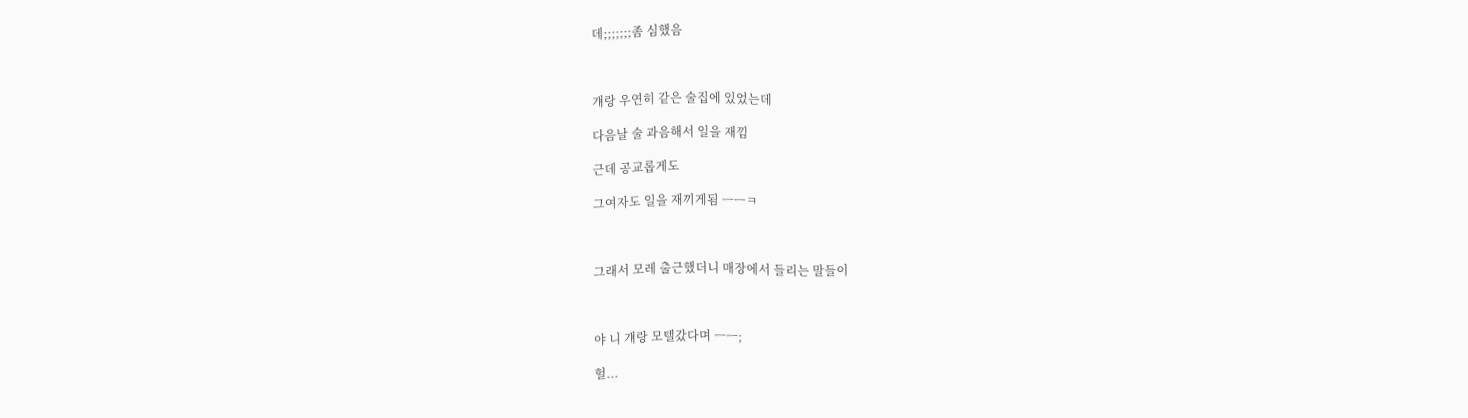데;;;;;;;좀 심했음



걔랑 우연히 같은 술집에 있었는데

다음날 술 과음해서 일을 재낌

근데 공교롭게도

그여자도 일을 재끼게됨 ㅡㅡㅋ



그래서 모레 출근했더니 매장에서 들리는 말들이



야 니 걔랑 모텔갔다며 ㅡㅡ;

헐...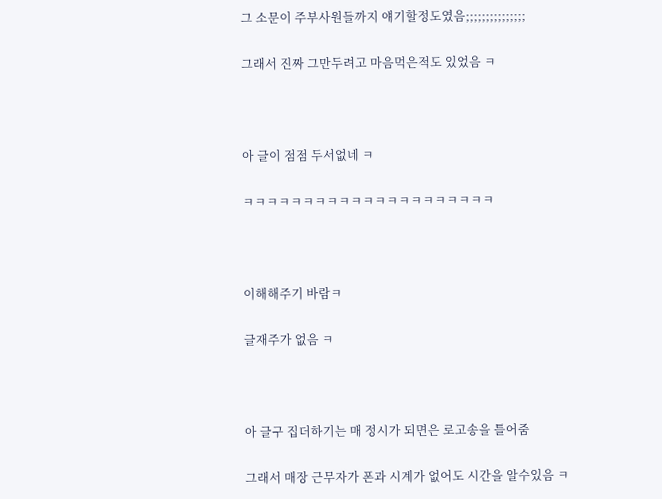그 소문이 주부사원들까지 얘기할정도였음;;;;;;;;;;;;;;;

그래서 진짜 그만두려고 마음먹은적도 있었음 ㅋ



아 글이 점점 두서없네 ㅋ

ㅋㅋㅋㅋㅋㅋㅋㅋㅋㅋㅋㅋㅋㅋㅋㅋㅋㅋㅋㅋㅋ



이해해주기 바람ㅋ

글재주가 없음 ㅋ



아 글구 집더하기는 매 정시가 되면은 로고송을 틀어줌

그래서 매장 근무자가 폰과 시계가 없어도 시간을 알수있음 ㅋ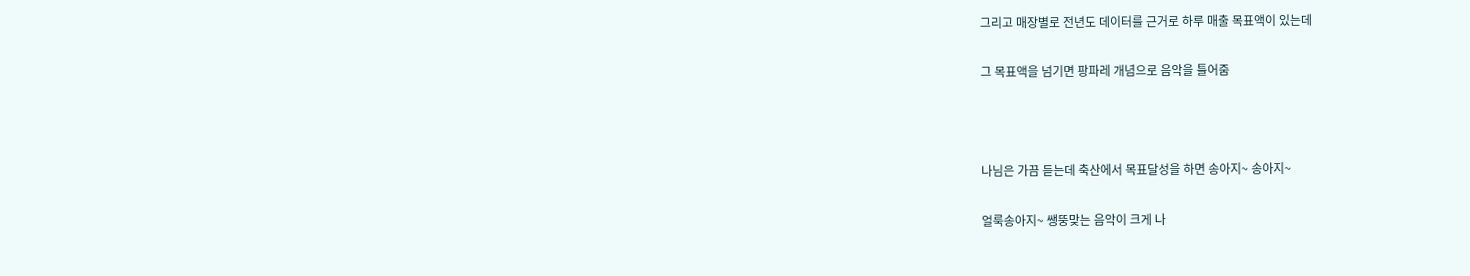그리고 매장별로 전년도 데이터를 근거로 하루 매출 목표액이 있는데

그 목표액을 넘기면 팡파레 개념으로 음악을 틀어줌



나님은 가끔 듣는데 축산에서 목표달성을 하면 송아지~ 송아지~

얼룩송아지~ 쌩뚱맞는 음악이 크게 나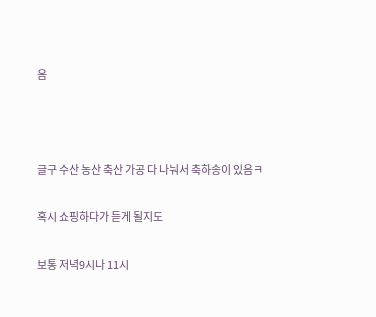옴



글구 수산 농산 축산 가공 다 나눠서 축하송이 있음ㅋ

혹시 쇼핑하다가 듣게 될지도

보통 저녁9시나 11시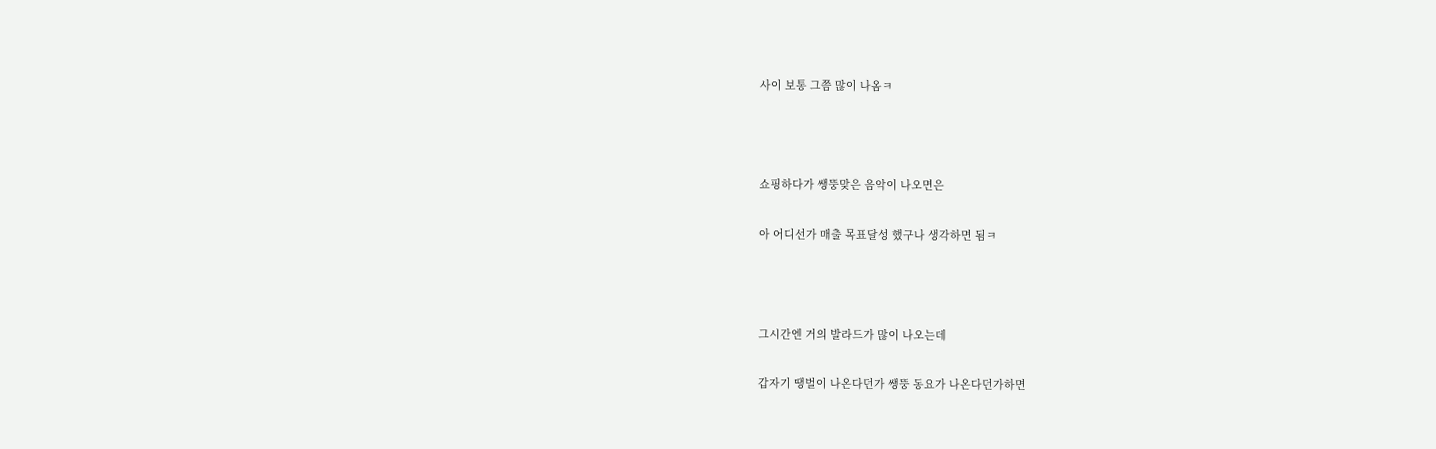사이 보통 그쯤 많이 나옴ㅋ



쇼핑하다가 쌩뚱맞은 음악이 나오면은

아 어디선가 매출 목표달성 했구나 생각하면 됨ㅋ



그시간엔 거의 발라드가 많이 나오는데

갑자기 땡벌이 나온다던가 쌩뚱 동요가 나온다던가하면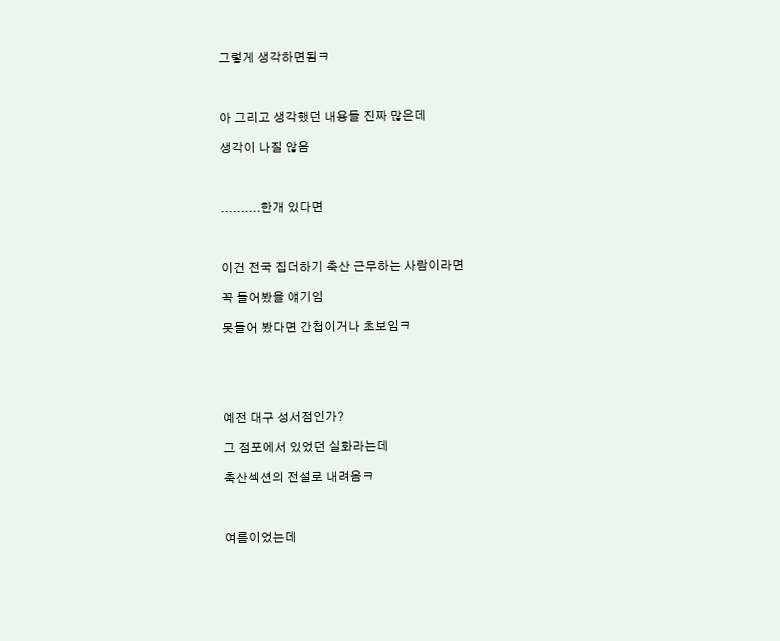그렇게 생각하면됨ㅋ



아 그리고 생각했던 내용들 진짜 많은데

생각이 나질 않음



..........한개 있다면



이건 전국 집더하기 축산 근무하는 사람이라면

꼭 들어봤을 얘기임

못들어 봤다면 간첩이거나 초보임ㅋ





예전 대구 성서점인가?

그 점포에서 있었던 실화라는데

축산섹션의 전설로 내려옴ㅋ



여름이었는데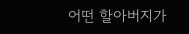어떤 할아버지가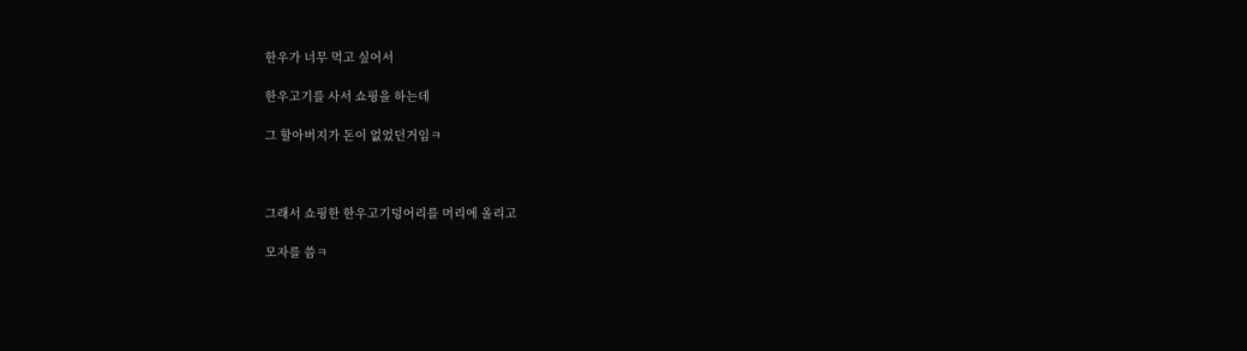한우가 너무 먹고 싶어서

한우고기를 사서 쇼핑을 하는데

그 할아버지가 돈이 없었던거임ㅋ



그래서 쇼핑한 한우고기덩어리를 머리에 올리고

모자를 씀ㅋ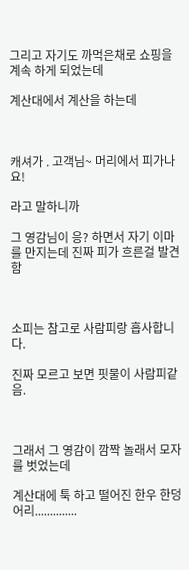그리고 자기도 까먹은채로 쇼핑을 계속 하게 되었는데

계산대에서 계산을 하는데



캐셔가 . 고객님~ 머리에서 피가나요!

라고 말하니까

그 영감님이 응? 하면서 자기 이마를 만지는데 진짜 피가 흐른걸 발견함



소피는 참고로 사람피랑 흡사합니다.

진짜 모르고 보면 핏물이 사람피같음.



그래서 그 영감이 깜짝 놀래서 모자를 벗었는데

계산대에 툭 하고 떨어진 한우 한덩어리..............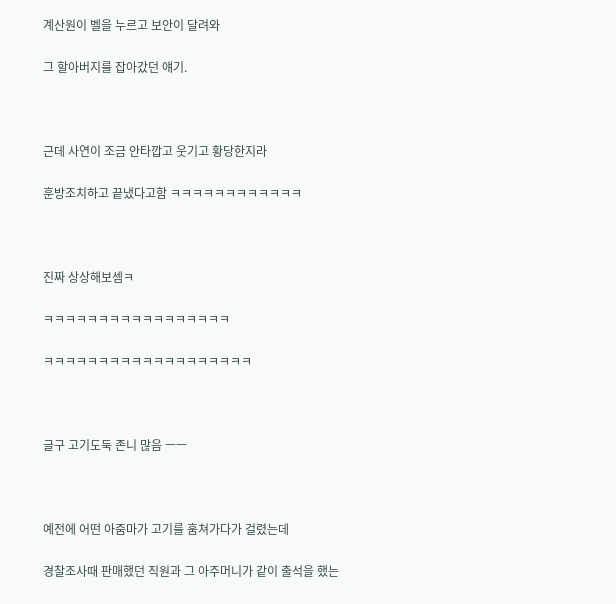계산원이 벨을 누르고 보안이 달려와

그 할아버지를 잡아갔던 얘기.



근데 사연이 조금 안타깝고 웃기고 황당한지라

훈방조치하고 끝냈다고함 ㅋㅋㅋㅋㅋㅋㅋㅋㅋㅋㅋㅋ



진짜 상상해보셈ㅋ

ㅋㅋㅋㅋㅋㅋㅋㅋㅋㅋㅋㅋㅋㅋㅋㅋㅋ

ㅋㅋㅋㅋㅋㅋㅋㅋㅋㅋㅋㅋㅋㅋㅋㅋㅋㅋㅋ



글구 고기도둑 존니 많음 ㅡㅡ



예전에 어떤 아줌마가 고기를 훔쳐가다가 걸렸는데

경찰조사때 판매했던 직원과 그 아주머니가 같이 출석을 했는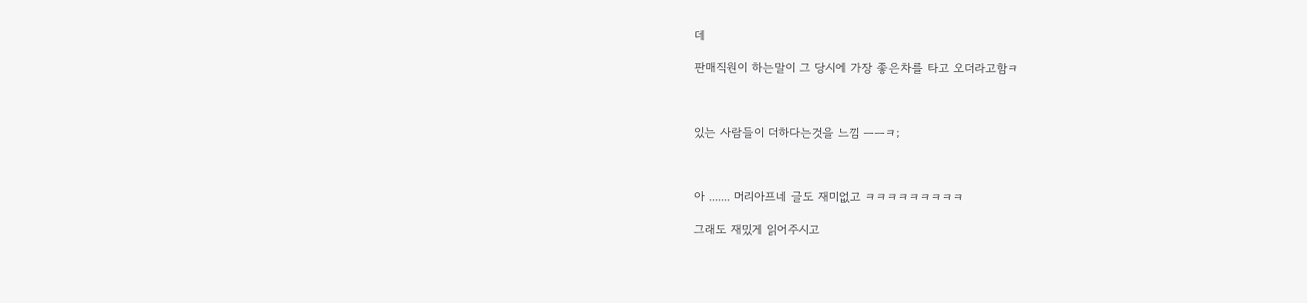데

판매직원이 하는말이 그 당시에 가장 좋은차를 타고 오더라고함ㅋ



있는 사람들이 더하다는것을 느낌 ㅡㅡㅋ;



아 ....... 머리아프네 글도 재미없고 ㅋㅋㅋㅋㅋㅋㅋㅋㅋ

그래도 재밌게 읽어주시고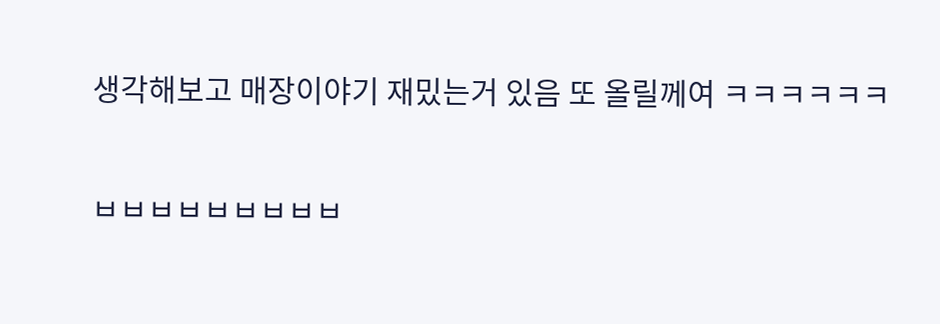생각해보고 매장이야기 재밌는거 있음 또 올릴께여 ㅋㅋㅋㅋㅋㅋ

ㅂㅂㅂㅂㅂㅂㅂㅂㅂ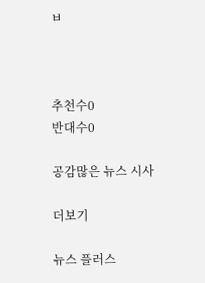ㅂ



추천수0
반대수0

공감많은 뉴스 시사

더보기

뉴스 플러스